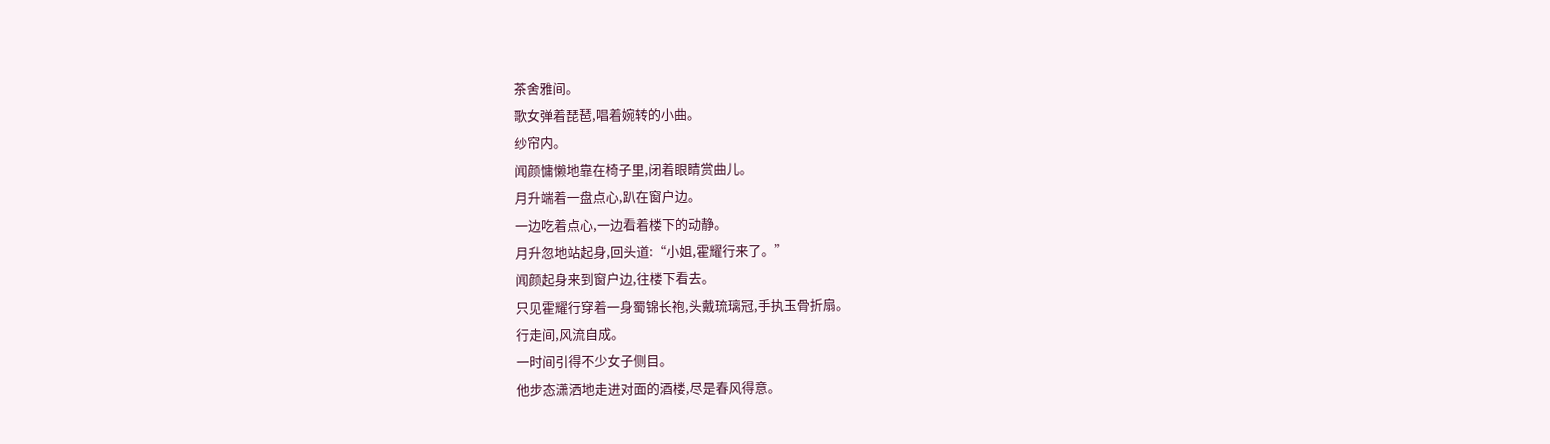茶舍雅间。
歌女弹着琵琶,唱着婉转的小曲。
纱帘内。
闻颜慵懒地靠在椅子里,闭着眼睛赏曲儿。
月升端着一盘点心,趴在窗户边。
一边吃着点心,一边看着楼下的动静。
月升忽地站起身,回头道:“小姐,霍耀行来了。”
闻颜起身来到窗户边,往楼下看去。
只见霍耀行穿着一身蜀锦长袍,头戴琉璃冠,手执玉骨折扇。
行走间,风流自成。
一时间引得不少女子侧目。
他步态潇洒地走进对面的酒楼,尽是春风得意。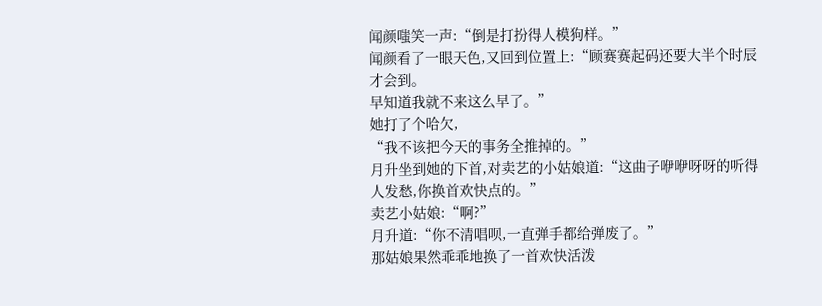闻颜嗤笑一声:“倒是打扮得人模狗样。”
闻颜看了一眼天色,又回到位置上:“顾赛赛起码还要大半个时辰才会到。
早知道我就不来这么早了。”
她打了个哈欠,
“我不该把今天的事务全推掉的。”
月升坐到她的下首,对卖艺的小姑娘道:“这曲子咿咿呀呀的听得人发愁,你换首欢快点的。”
卖艺小姑娘:“啊?”
月升道:“你不清唱呗,一直弹手都给弹废了。”
那姑娘果然乖乖地换了一首欢快活泼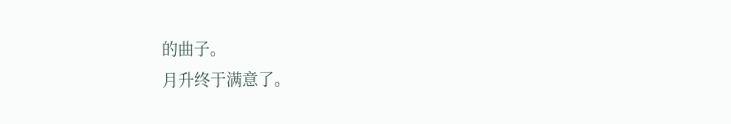的曲子。
月升终于满意了。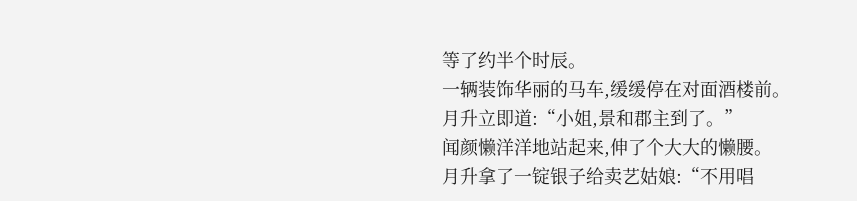等了约半个时辰。
一辆装饰华丽的马车,缓缓停在对面酒楼前。
月升立即道:“小姐,景和郡主到了。”
闻颜懒洋洋地站起来,伸了个大大的懒腰。
月升拿了一锭银子给卖艺姑娘:“不用唱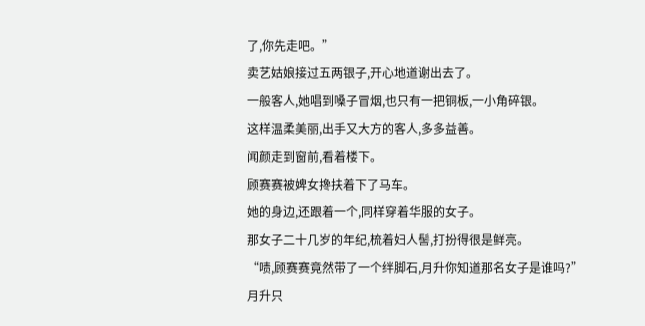了,你先走吧。”
卖艺姑娘接过五两银子,开心地道谢出去了。
一般客人,她唱到嗓子冒烟,也只有一把铜板,一小角碎银。
这样温柔美丽,出手又大方的客人,多多益善。
闻颜走到窗前,看着楼下。
顾赛赛被婢女搀扶着下了马车。
她的身边,还跟着一个,同样穿着华服的女子。
那女子二十几岁的年纪,梳着妇人髻,打扮得很是鲜亮。
“啧,顾赛赛竟然带了一个绊脚石,月升你知道那名女子是谁吗?”
月升只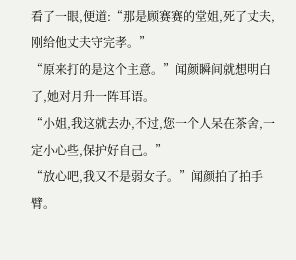看了一眼,便道:“那是顾赛赛的堂姐,死了丈夫,刚给他丈夫守完孝。”
“原来打的是这个主意。”闻颜瞬间就想明白了,她对月升一阵耳语。
“小姐,我这就去办,不过,您一个人呆在茶舍,一定小心些,保护好自己。”
“放心吧,我又不是弱女子。”闻颜拍了拍手臂。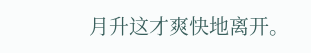月升这才爽快地离开。